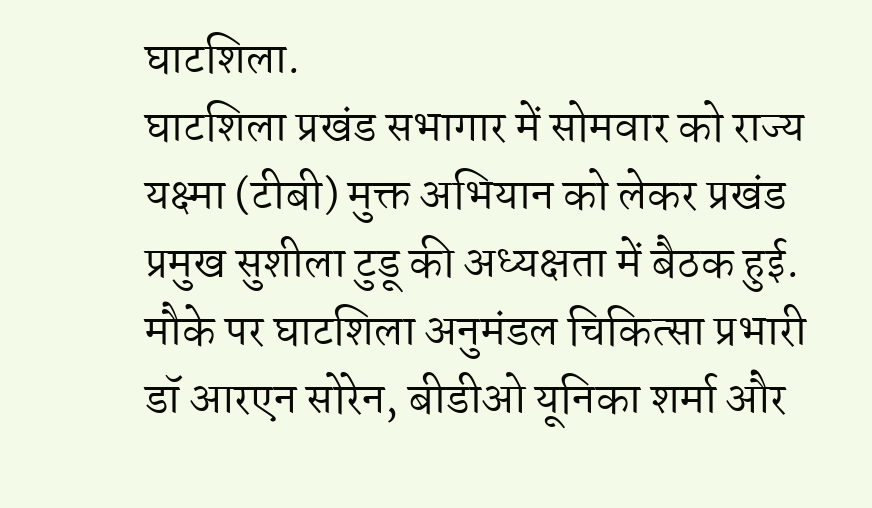घाटशिला.
घाटशिला प्रखंड सभागार में सोमवार को राज्य यक्ष्मा (टीबी) मुक्त अभियान को लेकर प्रखंड प्रमुख सुशीला टुडू की अध्यक्षता में बैठक हुई. मौके पर घाटशिला अनुमंडल चिकित्सा प्रभारी डॉ आरएन सोरेन, बीडीओ यूनिका शर्मा और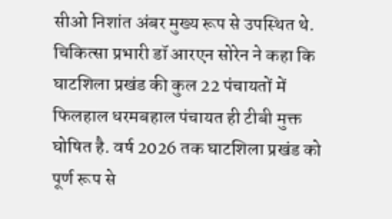सीओ निशांत अंबर मुख्य रूप से उपस्थित थे. चिकित्सा प्रभारी डॉ आरएन सोरेन ने कहा कि घाटशिला प्रखंड की कुल 22 पंचायतों में फिलहाल धरमबहाल पंचायत ही टीबी मुक्त घोषित है. वर्ष 2026 तक घाटशिला प्रखंड को पूर्ण रूप से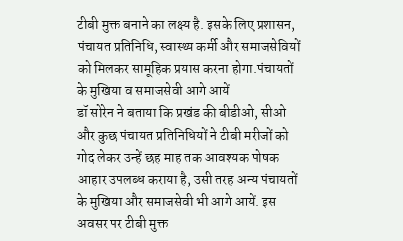टीबी मुक्त बनाने का लक्ष्य है. इसके लिए प्रशासन, पंचायत प्रतिनिधि, स्वास्थ्य कर्मी और समाजसेवियों को मिलकर सामूहिक प्रयास करना होगा.पंचायतों के मुखिया व समाजसेवी आगे आयें
डॉ सोरेन ने बताया कि प्रखंड की बीडीओ, सीओ और कुछ पंचायत प्रतिनिधियों ने टीबी मरीजों को गोद लेकर उन्हें छह माह तक आवश्यक पोषक आहार उपलब्ध कराया है, उसी तरह अन्य पंचायतों के मुखिया और समाजसेवी भी आगे आयें. इस अवसर पर टीबी मुक्त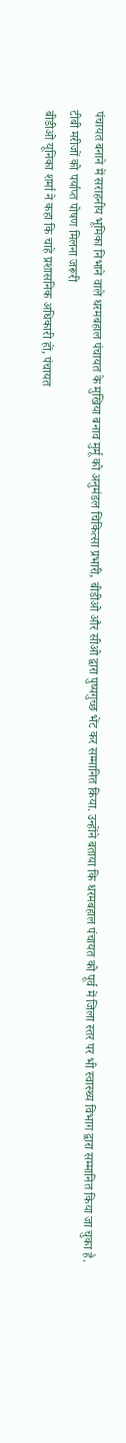पंचायत बनाने में सराहनीय भूमिका निभाने वाले धरमबहाल पंचायत के मुखिया बनाव मुर्मू को अनुमंडल चिकित्सा प्रभारी, बीडीओ और सीओ द्वारा पुष्पगुच्छ भेंट कर सम्मानित किया. उन्होंने बताया कि धरमबहाल पंचायत को पूर्व में जिला स्तर पर भी स्वास्थ्य विभाग द्वारा सम्मानित किया जा चुका है.
टीबी मरीजों को पर्याप्त पोषण मिलना जरूरी
बीडीओ यूनिका शर्मा ने कहा कि चाहे प्रशासनिक अधिकारी हों, पंचायत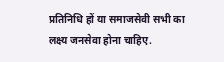प्रतिनिधि हों या समाजसेवी सभी का लक्ष्य जनसेवा होना चाहिए.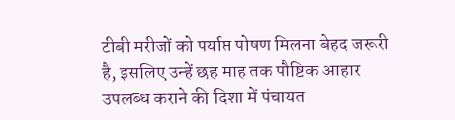टीबी मरीजों को पर्याप्त पोषण मिलना बेहद जरूरी है, इसलिए उन्हें छह माह तक पौष्टिक आहार उपलब्ध कराने की दिशा में पंचायत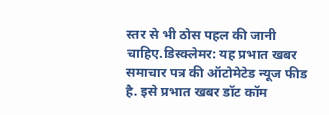स्तर से भी ठोस पहल की जानी चाहिए.डिस्क्लेमर: यह प्रभात खबर समाचार पत्र की ऑटोमेटेड न्यूज फीड है. इसे प्रभात खबर डॉट कॉम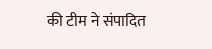की टीम ने संपादित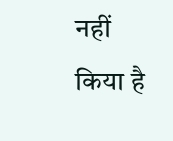नहीं किया है